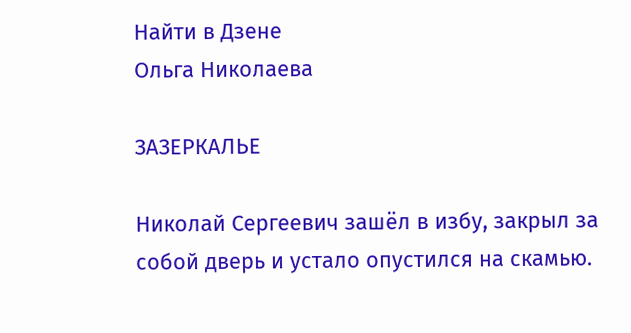Найти в Дзене
Ольга Николаева

ЗАЗЕРКАЛЬЕ

Николай Сергеевич зашёл в избу, закрыл за собой дверь и устало опустился на скамью.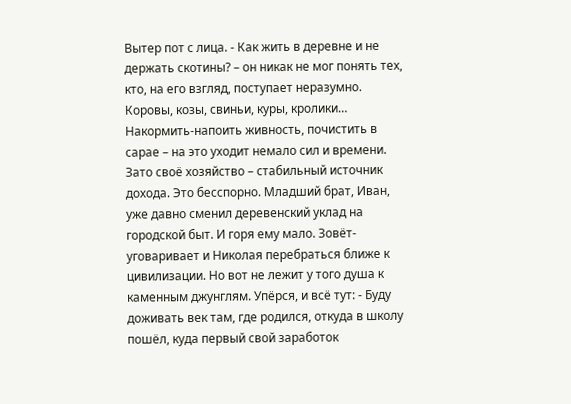Вытер пот с лица. - Как жить в деревне и не держать скотины? – он никак не мог понять тех, кто, на его взгляд, поступает неразумно. Коровы, козы, свиньи, куры, кролики… Накормить-напоить живность, почистить в сарае – на это уходит немало сил и времени. Зато своё хозяйство – стабильный источник дохода. Это бесспорно. Младший брат, Иван, уже давно сменил деревенский уклад на городской быт. И горя ему мало. Зовёт-уговаривает и Николая перебраться ближе к цивилизации. Но вот не лежит у того душа к каменным джунглям. Упёрся, и всё тут: - Буду доживать век там, где родился, откуда в школу пошёл, куда первый свой заработок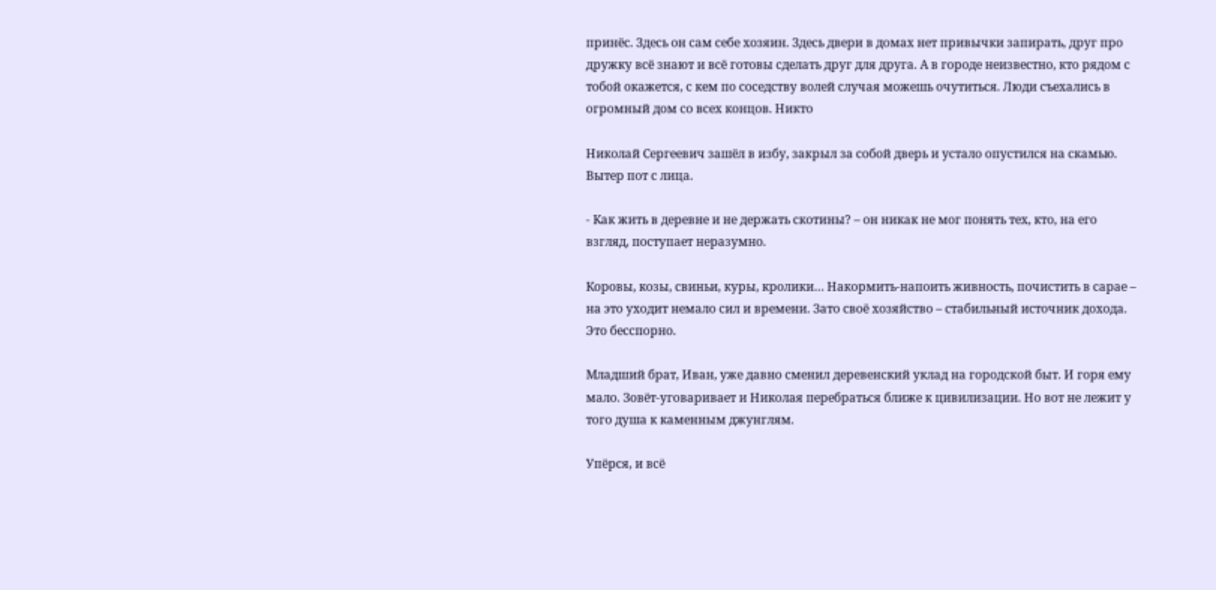принёс. Здесь он сам себе хозяин. Здесь двери в домах нет привычки запирать, друг про дружку всё знают и всё готовы сделать друг для друга. А в городе неизвестно, кто рядом с тобой окажется, с кем по соседству волей случая можешь очутиться. Люди съехались в огромный дом со всех концов. Никто

Николай Сергеевич зашёл в избу, закрыл за собой дверь и устало опустился на скамью. Вытер пот с лица.

- Как жить в деревне и не держать скотины? – он никак не мог понять тех, кто, на его взгляд, поступает неразумно.

Коровы, козы, свиньи, куры, кролики… Накормить-напоить живность, почистить в сарае – на это уходит немало сил и времени. Зато своё хозяйство – стабильный источник дохода. Это бесспорно.

Младший брат, Иван, уже давно сменил деревенский уклад на городской быт. И горя ему мало. Зовёт-уговаривает и Николая перебраться ближе к цивилизации. Но вот не лежит у того душа к каменным джунглям.

Упёрся, и всё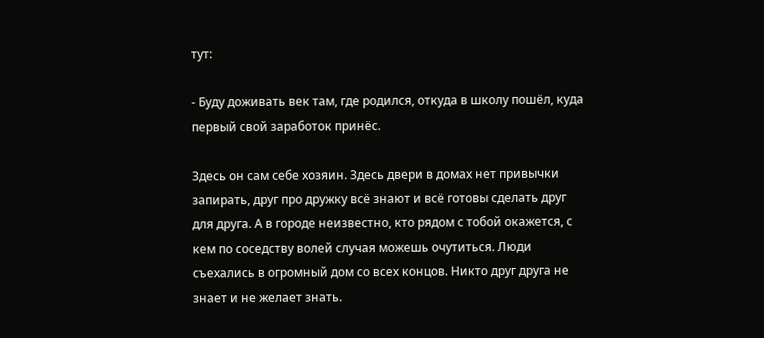тут:

- Буду доживать век там, где родился, откуда в школу пошёл, куда первый свой заработок принёс.

Здесь он сам себе хозяин. Здесь двери в домах нет привычки запирать, друг про дружку всё знают и всё готовы сделать друг для друга. А в городе неизвестно, кто рядом с тобой окажется, с кем по соседству волей случая можешь очутиться. Люди съехались в огромный дом со всех концов. Никто друг друга не знает и не желает знать.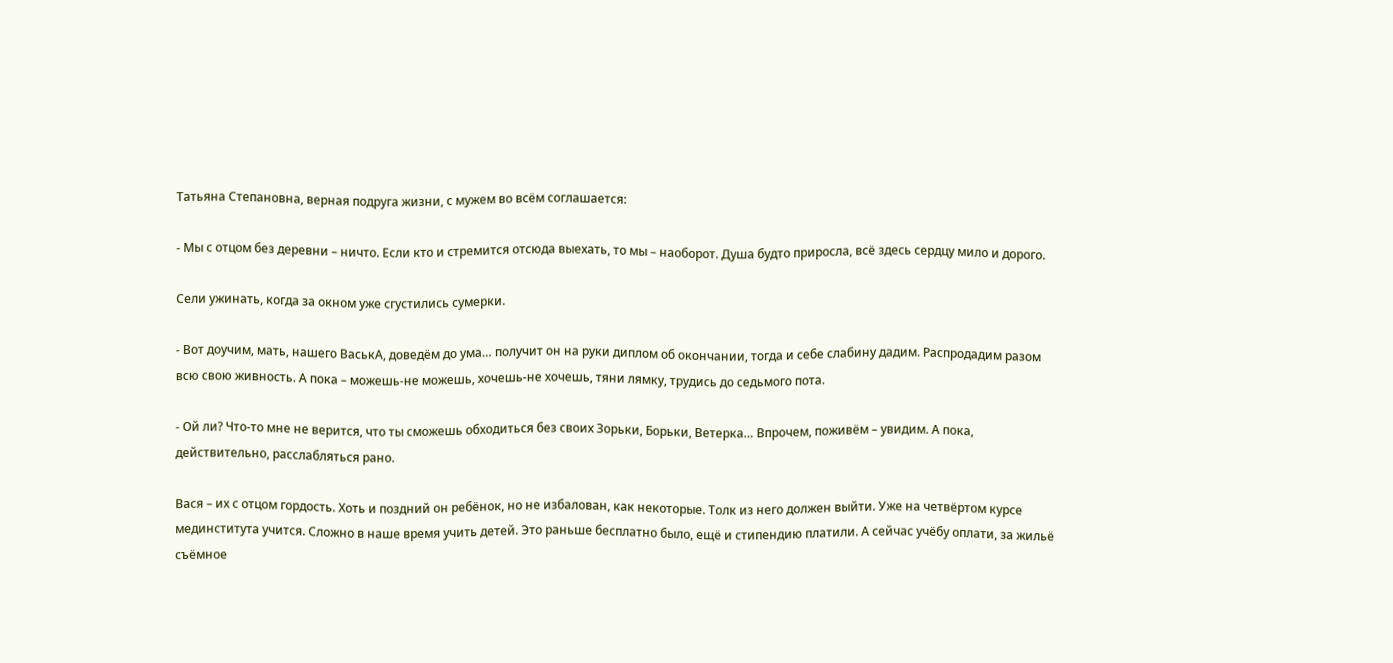Татьяна Степановна, верная подруга жизни, с мужем во всём соглашается:

- Мы с отцом без деревни – ничто. Если кто и стремится отсюда выехать, то мы – наоборот. Душа будто приросла, всё здесь сердцу мило и дорого.

Сели ужинать, когда за окном уже сгустились сумерки.

- Вот доучим, мать, нашего ВаськА, доведём до ума… получит он на руки диплом об окончании, тогда и себе слабину дадим. Распродадим разом всю свою живность. А пока – можешь-не можешь, хочешь-не хочешь, тяни лямку, трудись до седьмого пота.

- Ой ли? Что-то мне не верится, что ты сможешь обходиться без своих Зорьки, Борьки, Ветерка… Впрочем, поживём – увидим. А пока, действительно, расслабляться рано.

Вася – их с отцом гордость. Хоть и поздний он ребёнок, но не избалован, как некоторые. Толк из него должен выйти. Уже на четвёртом курсе мединститута учится. Сложно в наше время учить детей. Это раньше бесплатно было, ещё и стипендию платили. А сейчас учёбу оплати, за жильё съёмное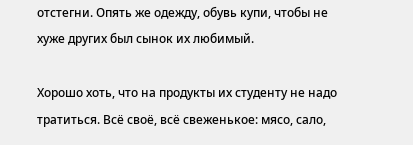отстегни. Опять же одежду, обувь купи, чтобы не хуже других был сынок их любимый.

Хорошо хоть, что на продукты их студенту не надо тратиться. Всё своё, всё свеженькое: мясо, сало,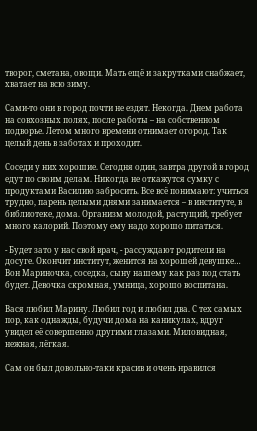творог, сметана, овощи. Мать ещё и закрутками снабжает, хватает на всю зиму.

Сами-то они в город почти не ездят. Некогда. Днем работа на совхозных полях, после работы – на собственном подворье. Летом много времени отнимает огород. Так целый день в заботах и проходит.

Соседи у них хорошие. Сегодня один, завтра другой в город едут по своим делам. Никогда не откажутся сумку с продуктами Василию забросить. Все всё понимают: учиться трудно, парень целыми днями занимается – в институте, в библиотеке, дома. Организм молодой, растущий, требует много калорий. Поэтому ему надо хорошо питаться.

- Будет зато у нас свой врач, - рассуждают родители на досуге. Окончит институт, женится на хорошей девушке… Вон Мариночка, соседка, сыну нашему как раз под стать будет. Девочка скромная, умница, хорошо воспитана.

Вася любил Марину. Любил год и любил два. С тех самых пор, как однажды, будучи дома на каникулах, вдруг увидел её совершенно другими глазами. Миловидная, нежная, лёгкая.

Сам он был довольно-таки красив и очень нравился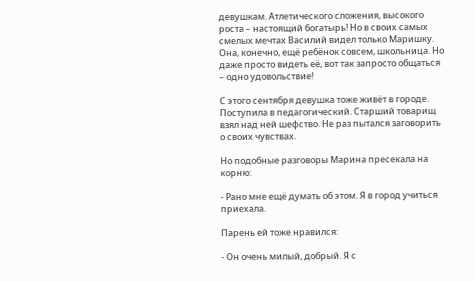девушкам. Атлетического сложения, высокого роста – настоящий богатырь! Но в своих самых смелых мечтах Василий видел только Маришку. Она, конечно, ещё ребёнок совсем, школьница. Но даже просто видеть её, вот так запросто общаться – одно удовольствие!

С этого сентября девушка тоже живёт в городе. Поступила в педагогический. Старший товарищ взял над ней шефство. Не раз пытался заговорить о своих чувствах.

Но подобные разговоры Марина пресекала на корню:

- Рано мне ещё думать об этом. Я в город учиться приехала.

Парень ей тоже нравился:

- Он очень милый, добрый. Я с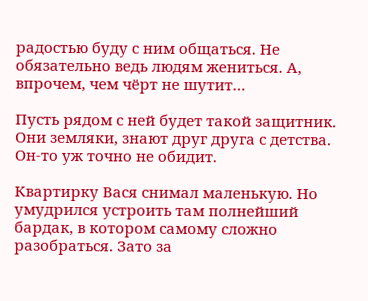радостью буду с ним общаться. Не обязательно ведь людям жениться. А, впрочем, чем чёрт не шутит…

Пусть рядом с ней будет такой защитник. Они земляки, знают друг друга с детства. Он-то уж точно не обидит.

Квартирку Вася снимал маленькую. Но умудрился устроить там полнейший бардак, в котором самому сложно разобраться. Зато за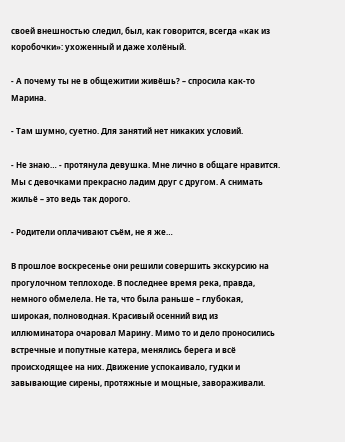своей внешностью следил, был, как говорится, всегда «как из коробочки»: ухоженный и даже холёный.

- А почему ты не в общежитии живёшь? – спросила как-то Марина.

- Там шумно, суетно. Для занятий нет никаких условий.

- Не знаю… - протянула девушка. Мне лично в общаге нравится. Мы с девочками прекрасно ладим друг с другом. А снимать жильё – это ведь так дорого.

- Родители оплачивают съём, не я же…

В прошлое воскресенье они решили совершить экскурсию на прогулочном теплоходе. В последнее время река, правда, немного обмелела. Не та, что была раньше – глубокая, широкая, полноводная. Красивый осенний вид из иллюминатора очаровал Марину. Мимо то и дело проносились встречные и попутные катера, менялись берега и всё происходящее на них. Движение успокаивало, гудки и завывающие сирены, протяжные и мощные, завораживали.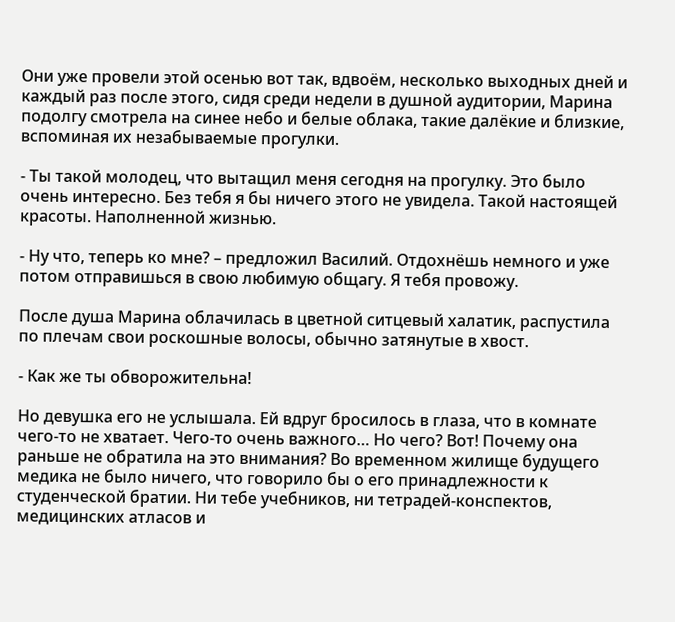Они уже провели этой осенью вот так, вдвоём, несколько выходных дней и каждый раз после этого, сидя среди недели в душной аудитории, Марина подолгу смотрела на синее небо и белые облака, такие далёкие и близкие, вспоминая их незабываемые прогулки.

- Ты такой молодец, что вытащил меня сегодня на прогулку. Это было очень интересно. Без тебя я бы ничего этого не увидела. Такой настоящей красоты. Наполненной жизнью.

- Ну что, теперь ко мне? – предложил Василий. Отдохнёшь немного и уже потом отправишься в свою любимую общагу. Я тебя провожу.

После душа Марина облачилась в цветной ситцевый халатик, распустила по плечам свои роскошные волосы, обычно затянутые в хвост.

- Как же ты обворожительна!

Но девушка его не услышала. Ей вдруг бросилось в глаза, что в комнате чего-то не хватает. Чего-то очень важного… Но чего? Вот! Почему она раньше не обратила на это внимания? Во временном жилище будущего медика не было ничего, что говорило бы о его принадлежности к студенческой братии. Ни тебе учебников, ни тетрадей-конспектов, медицинских атласов и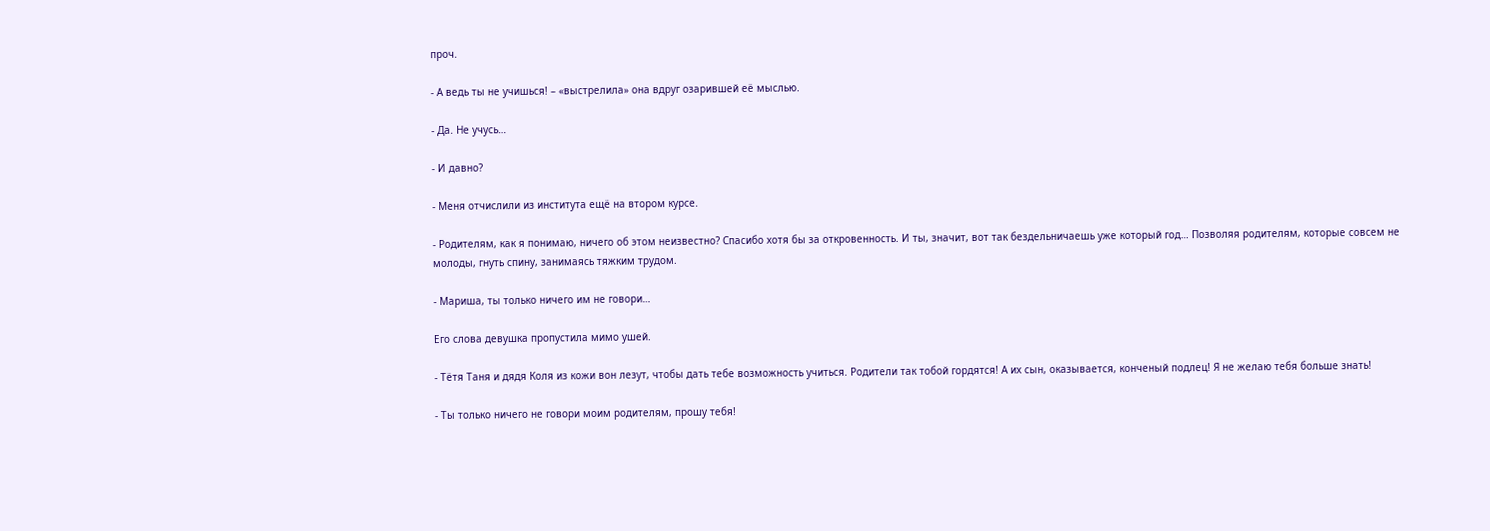проч.

- А ведь ты не учишься! – «выстрелила» она вдруг озарившей её мыслью.

- Да. Не учусь…

- И давно?

- Меня отчислили из института ещё на втором курсе.

- Родителям, как я понимаю, ничего об этом неизвестно? Спасибо хотя бы за откровенность. И ты, значит, вот так бездельничаешь уже который год… Позволяя родителям, которые совсем не молоды, гнуть спину, занимаясь тяжким трудом.

- Мариша, ты только ничего им не говори…

Его слова девушка пропустила мимо ушей.

- Тётя Таня и дядя Коля из кожи вон лезут, чтобы дать тебе возможность учиться. Родители так тобой гордятся! А их сын, оказывается, конченый подлец! Я не желаю тебя больше знать!

- Ты только ничего не говори моим родителям, прошу тебя!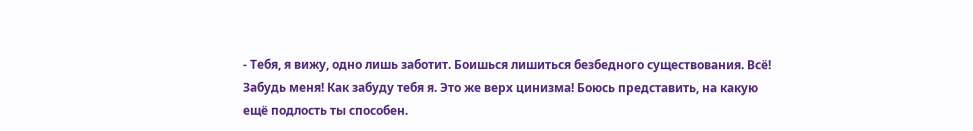- Тебя, я вижу, одно лишь заботит. Боишься лишиться безбедного существования. Всё! Забудь меня! Как забуду тебя я. Это же верх цинизма! Боюсь представить, на какую ещё подлость ты способен.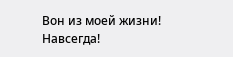Вон из моей жизни! Навсегда!